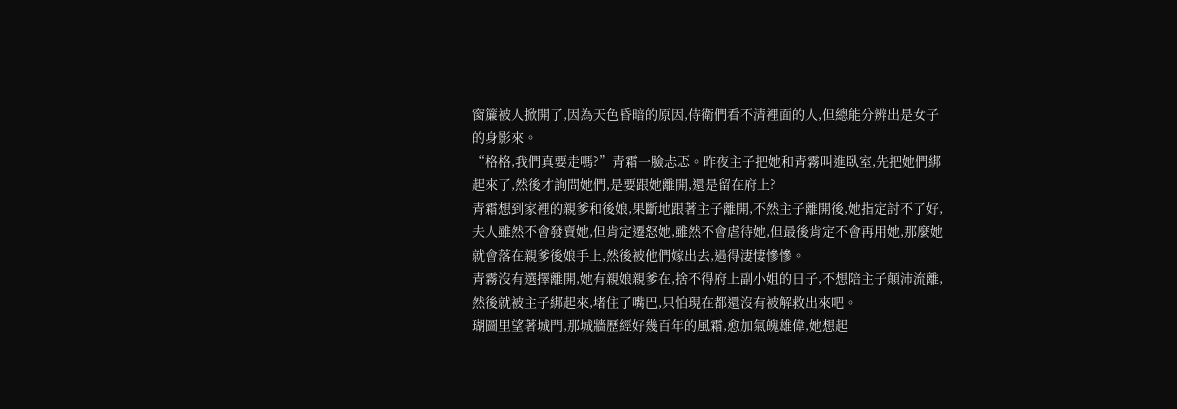窗簾被人掀開了,因為天色昏暗的原因,侍衛們看不清裡面的人,但總能分辨出是女子的身影來。
“格格,我們真要走嗎?”青霜一臉忐忑。昨夜主子把她和青霧叫進臥室,先把她們綁起來了,然後才詢問她們,是要跟她離開,還是留在府上?
青霜想到家裡的親爹和後娘,果斷地跟著主子離開,不然主子離開後,她指定討不了好,夫人雖然不會發賣她,但肯定遷怒她,雖然不會虐待她,但最後肯定不會再用她,那麼她就會落在親爹後娘手上,然後被他們嫁出去,過得淒悽慘慘。
青霧沒有選擇離開,她有親娘親爹在,捨不得府上副小姐的日子,不想陪主子顛沛流離,然後就被主子綁起來,堵住了嘴巴,只怕現在都還沒有被解救出來吧。
瑚圖里望著城門,那城牆歷經好幾百年的風霜,愈加氣魄雄偉,她想起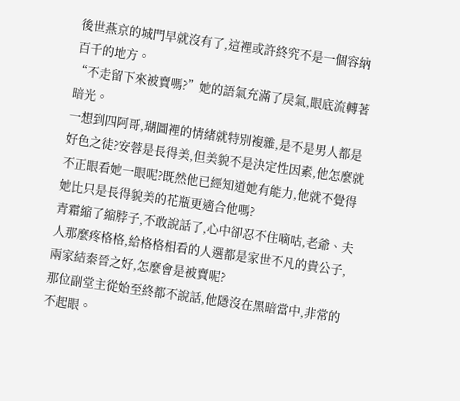後世燕京的城門早就沒有了,這裡或許終究不是一個容納百千的地方。
“不走留下來被賣嗎?”她的語氣充滿了戾氣,眼底流轉著暗光。
一想到四阿哥,瑚圖裡的情緒就特別複雜,是不是男人都是好色之徒?安蓉是長得美,但美貌不是決定性因素,他怎麼就不正眼看她一眼呢?既然他已經知道她有能力,他就不覺得她比只是長得貌美的花瓶更適合他嗎?
青霜縮了縮脖子,不敢說話了,心中卻忍不住嘀咕,老爺、夫人那麼疼格格,給格格相看的人選都是家世不凡的貴公子,兩家結秦晉之好,怎麼會是被賣呢?
那位副堂主從始至終都不說話,他隱沒在黑暗當中,非常的不起眼。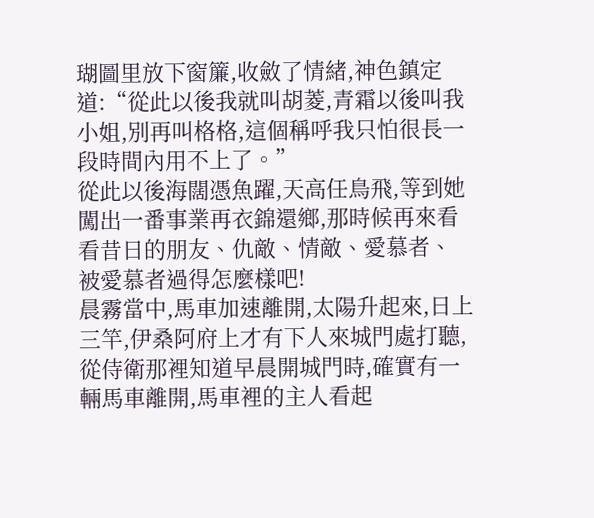瑚圖里放下窗簾,收斂了情緒,神色鎮定道:“從此以後我就叫胡菱,青霜以後叫我小姐,別再叫格格,這個稱呼我只怕很長一段時間內用不上了。”
從此以後海闊憑魚躍,天高任鳥飛,等到她闖出一番事業再衣錦還鄉,那時候再來看看昔日的朋友、仇敵、情敵、愛慕者、被愛慕者過得怎麼樣吧!
晨霧當中,馬車加速離開,太陽升起來,日上三竿,伊桑阿府上才有下人來城門處打聽,從侍衛那裡知道早晨開城門時,確實有一輛馬車離開,馬車裡的主人看起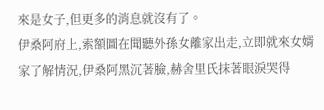來是女子,但更多的消息就沒有了。
伊桑阿府上,索額圖在聞聽外孫女離家出走,立即就來女婿家了解情況,伊桑阿黑沉著臉,赫舍里氏抹著眼淚哭得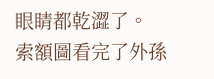眼睛都乾澀了。
索額圖看完了外孫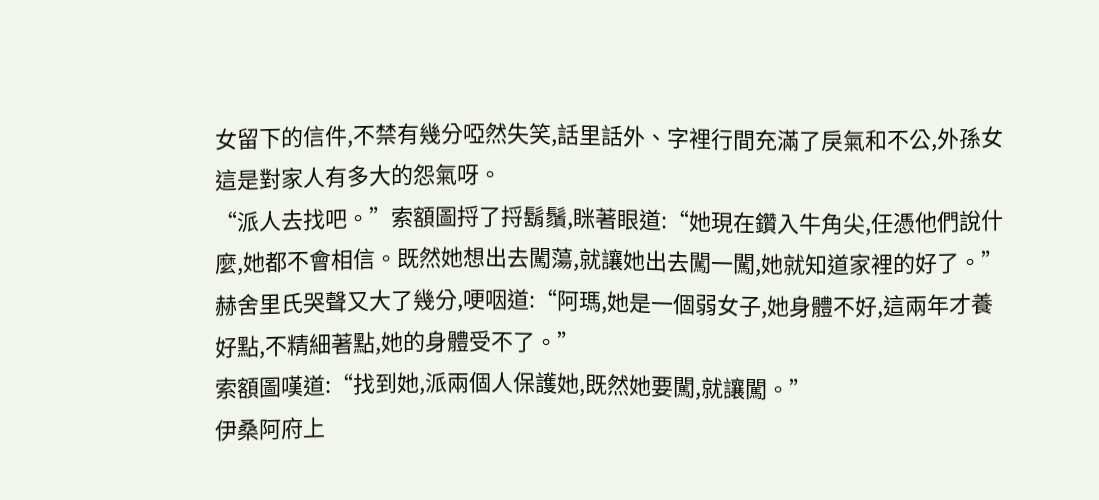女留下的信件,不禁有幾分啞然失笑,話里話外、字裡行間充滿了戾氣和不公,外孫女這是對家人有多大的怨氣呀。
“派人去找吧。”索額圖捋了捋鬍鬚,眯著眼道:“她現在鑽入牛角尖,任憑他們說什麼,她都不會相信。既然她想出去闖蕩,就讓她出去闖一闖,她就知道家裡的好了。”
赫舍里氏哭聲又大了幾分,哽咽道:“阿瑪,她是一個弱女子,她身體不好,這兩年才養好點,不精細著點,她的身體受不了。”
索額圖嘆道:“找到她,派兩個人保護她,既然她要闖,就讓闖。”
伊桑阿府上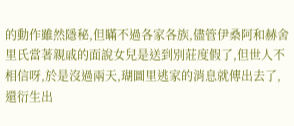的動作雖然隱秘,但瞞不過各家各族,儘管伊桑阿和赫舍里氏當著親戚的面說女兒是送到別莊度假了,但世人不相信呀,於是沒過兩天,瑚圖里逃家的消息就傳出去了,還衍生出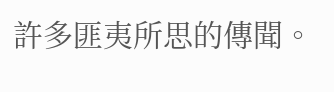許多匪夷所思的傳聞。